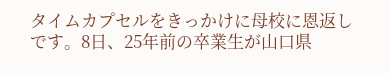タイムカプセルをきっかけに母校に恩返しです。8日、25年前の卒業生が山口県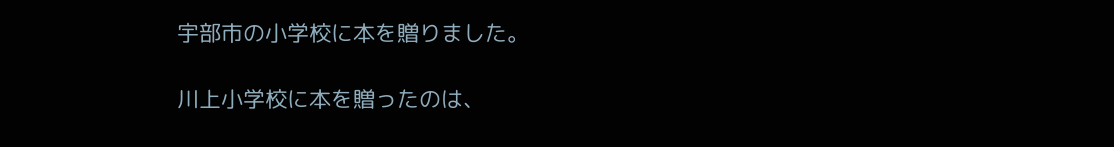宇部市の小学校に本を贈りました。

川上小学校に本を贈ったのは、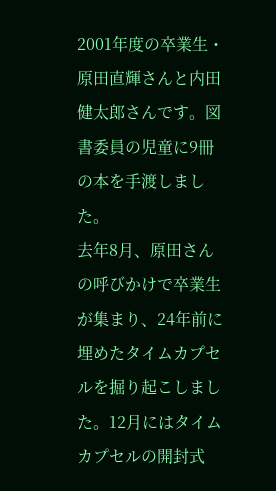2001年度の卒業生・原田直輝さんと内田健太郎さんです。図書委員の児童に9冊の本を手渡しました。
去年8月、原田さんの呼びかけで卒業生が集まり、24年前に埋めたタイムカプセルを掘り起こしました。12月にはタイムカプセルの開封式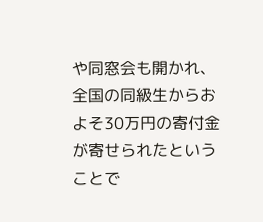や同窓会も開かれ、全国の同級生からおよそ30万円の寄付金が寄せられたということで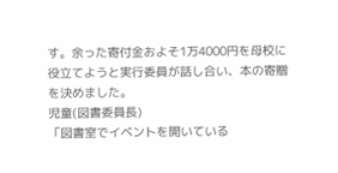す。余った寄付金およそ1万4000円を母校に役立てようと実行委員が話し合い、本の寄贈を決めました。
児童(図書委員長)
「図書室でイベントを開いている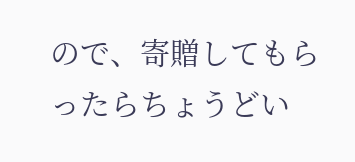ので、寄贈してもらったらちょうどい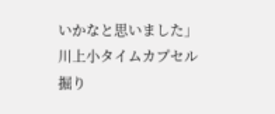いかなと思いました」
川上小タイムカプセル掘り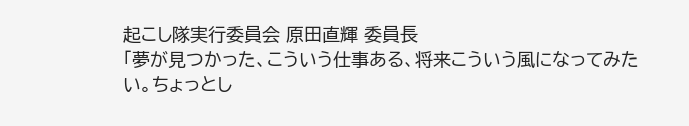起こし隊実行委員会 原田直輝 委員長
「夢が見つかった、こういう仕事ある、将来こういう風になってみたい。ちょっとし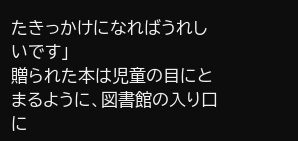たきっかけになればうれしいです」
贈られた本は児童の目にとまるように、図書館の入り口に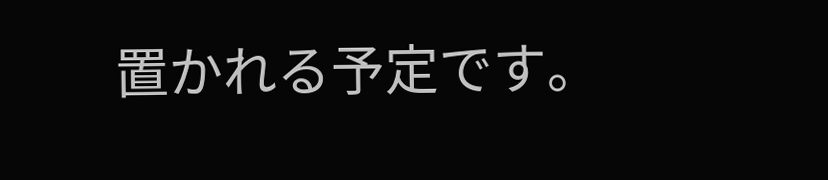置かれる予定です。